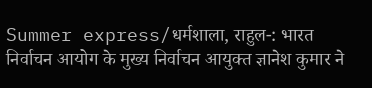Summer express/धर्मशाला, राहुल-: भारत निर्वाचन आयोग के मुख्य निर्वाचन आयुक्त ज्ञानेश कुमार ने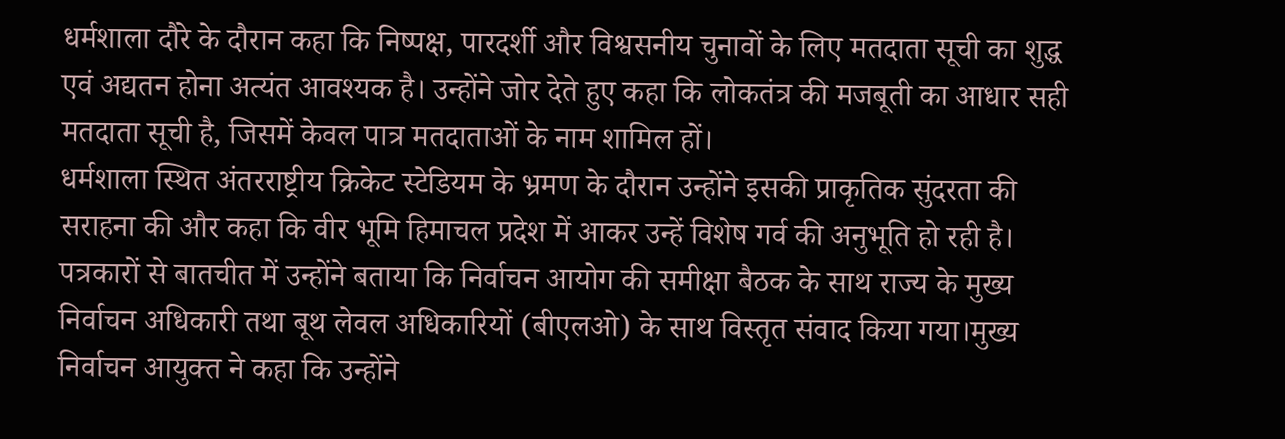धर्मशाला दौरे के दौरान कहा कि निष्पक्ष, पारदर्शी और विश्वसनीय चुनावों के लिए मतदाता सूची का शुद्ध एवं अद्यतन होना अत्यंत आवश्यक है। उन्होंने जोर देते हुए कहा कि लोकतंत्र की मजबूती का आधार सही मतदाता सूची है, जिसमें केवल पात्र मतदाताओं के नाम शामिल हों।
धर्मशाला स्थित अंतरराष्ट्रीय क्रिकेट स्टेडियम के भ्रमण के दौरान उन्होंने इसकी प्राकृतिक सुंदरता की सराहना की और कहा कि वीर भूमि हिमाचल प्रदेश में आकर उन्हें विशेष गर्व की अनुभूति हो रही है। पत्रकारों से बातचीत में उन्होंने बताया कि निर्वाचन आयोग की समीक्षा बैठक के साथ राज्य के मुख्य निर्वाचन अधिकारी तथा बूथ लेवल अधिकारियों (बीएलओ) के साथ विस्तृत संवाद किया गया।मुख्य निर्वाचन आयुक्त ने कहा कि उन्होंने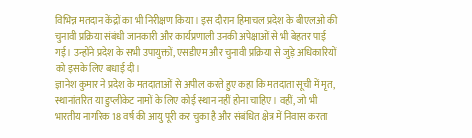विभिन्न मतदान केंद्रों का भी निरीक्षण किया। इस दौरान हिमाचल प्रदेश के बीएलओ की चुनावी प्रक्रिया संबंधी जानकारी और कार्यप्रणाली उनकी अपेक्षाओं से भी बेहतर पाई गई। उन्होंने प्रदेश के सभी उपायुक्तों, एसडीएम और चुनावी प्रक्रिया से जुड़े अधिकारियों को इसके लिए बधाई दी।
ज्ञानेश कुमार ने प्रदेश के मतदाताओं से अपील करते हुए कहा कि मतदाता सूची में मृत, स्थानांतरित या डुप्लीकेट नामों के लिए कोई स्थान नहीं होना चाहिए। वहीं, जो भी भारतीय नागरिक 18 वर्ष की आयु पूरी कर चुका है और संबंधित क्षेत्र में निवास करता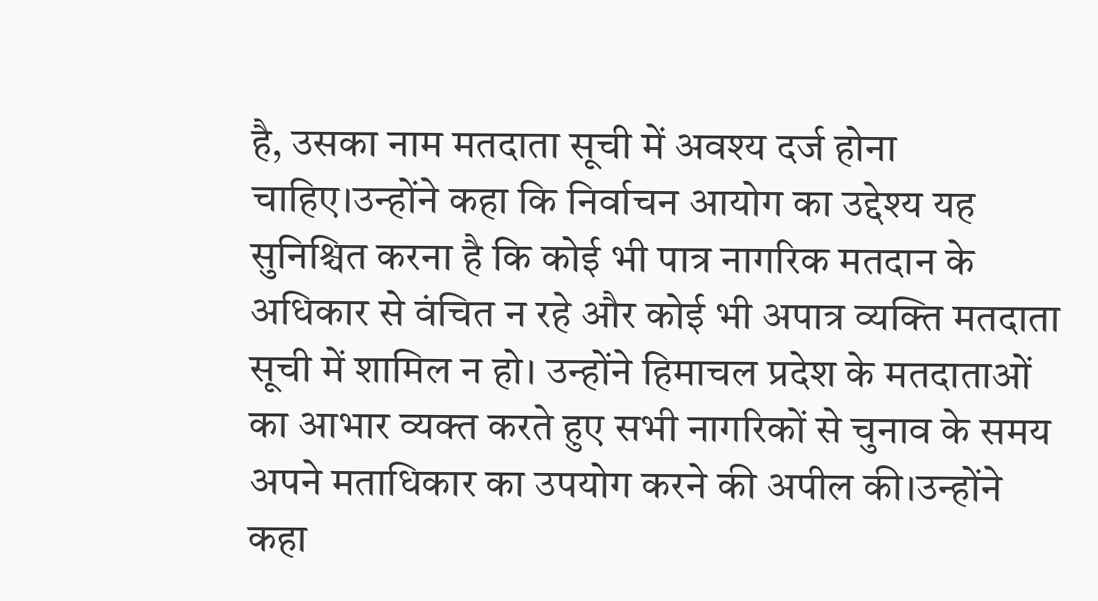है, उसका नाम मतदाता सूची में अवश्य दर्ज होना चाहिए।उन्होंने कहा कि निर्वाचन आयोग का उद्देश्य यह सुनिश्चित करना है कि कोई भी पात्र नागरिक मतदान के अधिकार से वंचित न रहे और कोई भी अपात्र व्यक्ति मतदाता सूची में शामिल न हो। उन्होंने हिमाचल प्रदेश के मतदाताओं का आभार व्यक्त करते हुए सभी नागरिकों से चुनाव के समय अपने मताधिकार का उपयोग करने की अपील की।उन्होंने कहा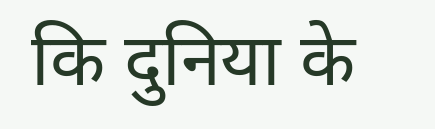कि दुनिया के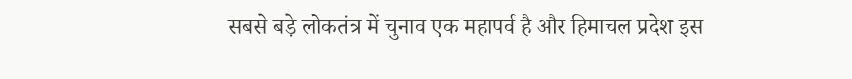सबसे बड़े लोकतंत्र में चुनाव एक महापर्व है और हिमाचल प्रदेश इस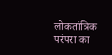लोकतांत्रिक परंपरा का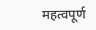महत्वपूर्ण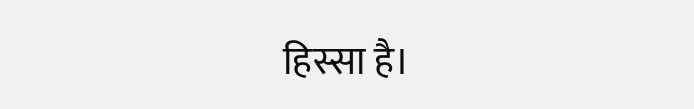हिस्सा है।